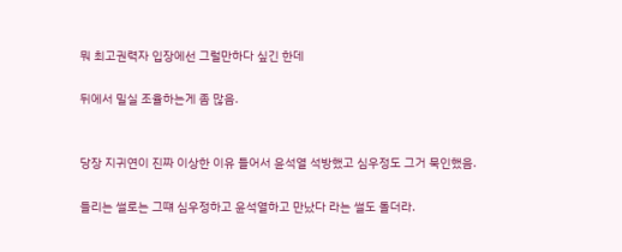뭐 최고권력자 입장에선 그럴만하다 싶긴 한데

뒤에서 밀실 조율하는게 좀 많음.


당장 지귀연이 진짜 이상한 이유 들어서 윤석열 석방했고 심우정도 그거 묵인했음.

들리는 썰로는 그떄 심우정하고 윤석열하고 만났다 라는 썰도 돌더라.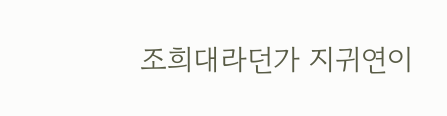조희대라던가 지귀연이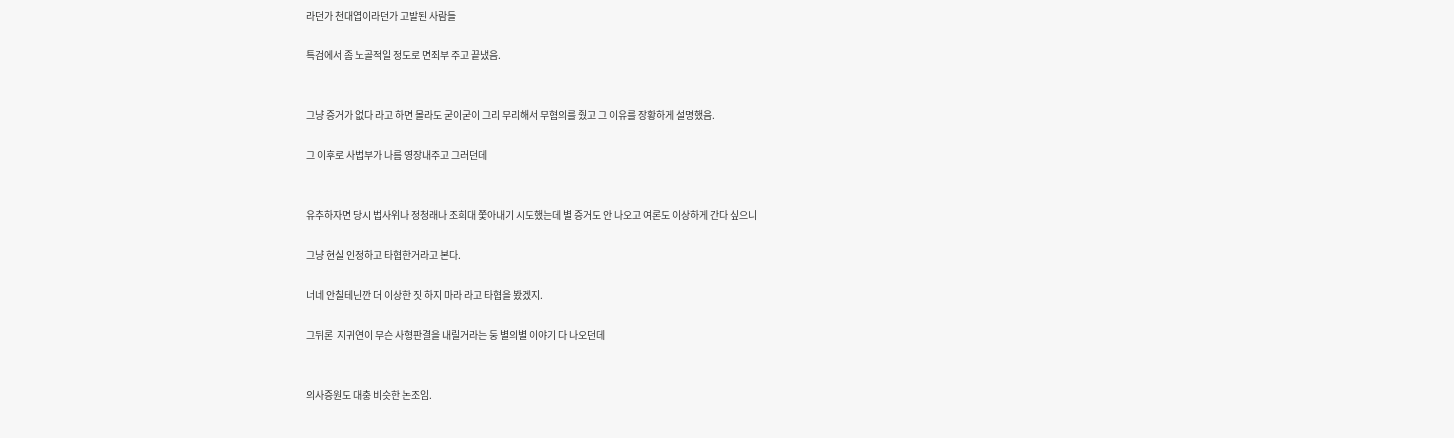라던가 천대엽이라던가 고발된 사람들

특검에서 좀 노골적일 정도로 면죄부 주고 끝냈음.


그냥 증거가 없다 라고 하면 몰라도 굳이굳이 그리 무리해서 무혐의를 줬고 그 이유를 장황하게 설명했음.

그 이후로 사법부가 나름 영장내주고 그러던데


유추하자면 당시 법사위나 정청래나 조희대 쫓아내기 시도했는데 별 증거도 안 나오고 여론도 이상하게 간다 싶으니

그냥 현실 인정하고 타협한거라고 본다.

너네 안칠테닌깐 더 이상한 짓 하지 마라 라고 타협을 봤겠지.

그뒤론  지귀연이 무슨 사형판결을 내릴거라는 둥 별의별 이야기 다 나오던데


의사증원도 대충 비슷한 논조임.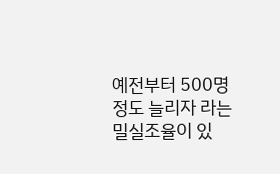예전부터 500명 정도 늘리자 라는 밀실조율이 있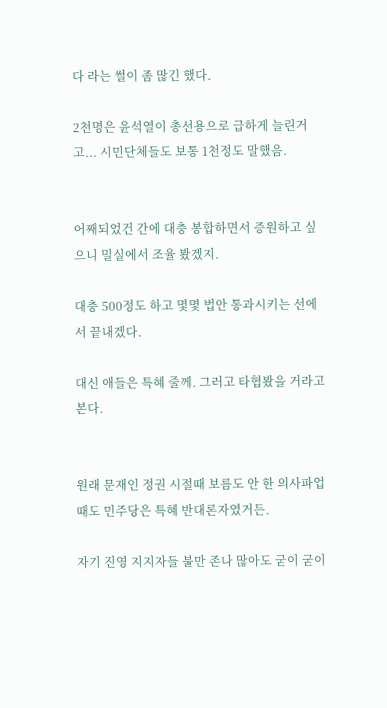다 라는 썰이 좀 많긴 했다.

2천명은 윤석열이 총선용으로 급하게 늘린거고... 시민단체들도 보통 1천정도 말했음.


어째되었건 간에 대충 봉합하면서 증원하고 싶으니 밀실에서 조율 봤겠지.

대충 500정도 하고 몇몇 법안 통과시키는 선에서 끝내겠다.

대신 애들은 특혜 줄께. 그러고 타협봤을 거라고 본다.


원래 문재인 정권 시절때 보름도 안 한 의사파업때도 민주당은 특혜 반대론자였거든.

자기 진영 지지자들 불만 존나 많아도 굳이 굳이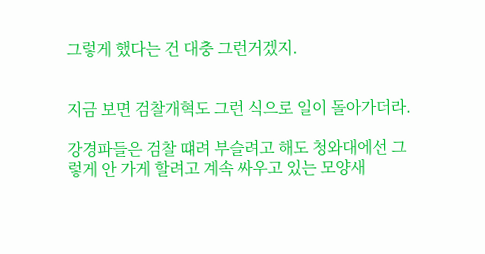그렇게 했다는 건 대충 그런거겠지.


지금 보면 검찰개혁도 그런 식으로 일이 돌아가더라.

강경파들은 검찰 떄려 부슬려고 해도 청와대에선 그렇게 안 가게 할려고 계속 싸우고 있는 모양새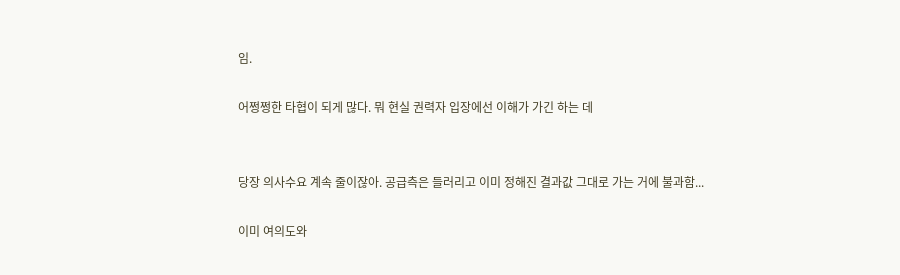임.

어쩡쩡한 타협이 되게 많다. 뭐 현실 권력자 입장에선 이해가 가긴 하는 데


당장 의사수요 계속 줄이잖아. 공급측은 들러리고 이미 정해진 결과값 그대로 가는 거에 불과함...

이미 여의도와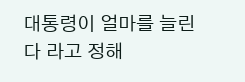대통령이 얼마를 늘린다 라고 정해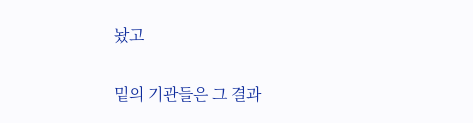놨고

밑의 기관들은 그 결과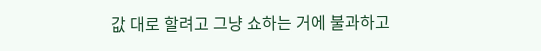값 대로 할려고 그냥 쇼하는 거에 불과하고